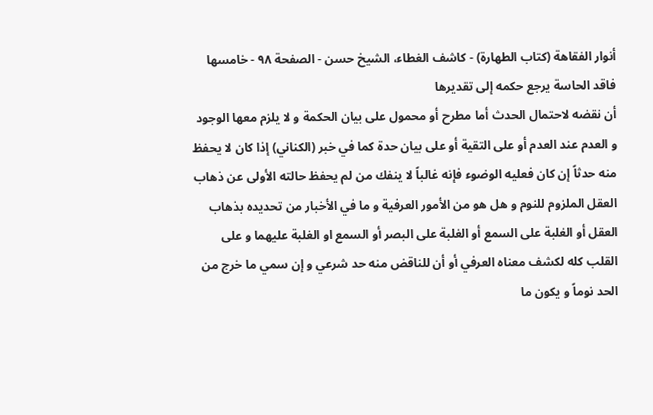أنوار الفقاهة (كتاب الطهارة) - كاشف الغطاء، الشيخ حسن - الصفحة ٩٨ - خامسها فاقد الحاسة يرجع حكمه إلى تقديرها
أن نقضه لاحتمال الحدث أما مطرح أو محمول على بيان الحكمة و لا يلزم معها الوجود و العدم عند العدم أو على التقية أو على بيان حدة كما في خبر (الكناني) إذا كان لا يحفظ منه حدثاً إن كان فعليه الوضوء فإنه غالباً لا ينفك من لم يحفظ حالته الأولى عن ذهاب العقل الملزوم للنوم و هل هو من الأمور العرفية و ما في الأخبار من تحديده بذهاب العقل أو الغلبة على السمع أو الغلبة على البصر أو السمع او الغلبة عليهما و على القلب كله لكشف معناه العرفي أو أن للناقض منه حد شرعي و إن سمي ما خرج من الحد نوماً و يكون ما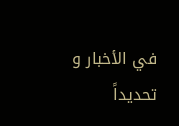في الأخبار و تحديداً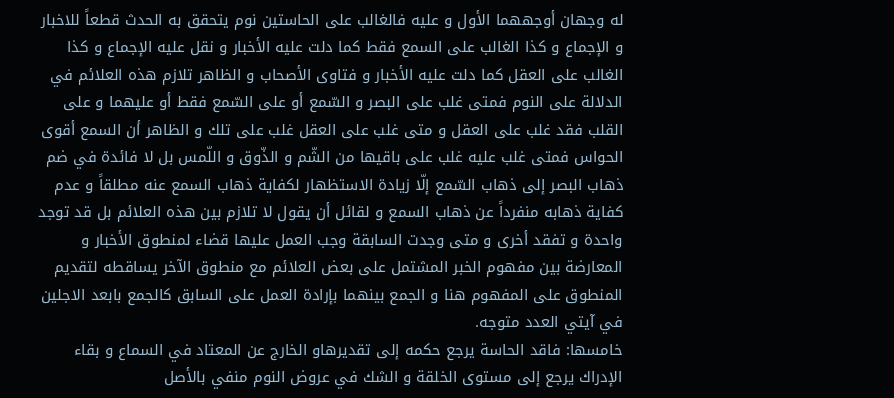له وجهان أوجههما الأول و عليه فالغالب على الحاستين نوم يتحقق به الحدث قطعاً للاخبار و الإجماع و كذا الغالب على السمع فقط كما دلت عليه الأخبار و نقل عليه الإجماع و كذا الغالب على العقل كما دلت عليه الأخبار و فتاوى الأصحاب و الظاهر تلازم هذه العلائم في الدلالة على النوم فمتى غلب على البصر و السّمع أو على السّمع فقط أو عليهما و على القلب فقد غلب على العقل و متى غلب على العقل غلب على تلك و الظاهر أن السمع أقوى الحواس فمتى غلب عليه غلب على باقيها من الشّم و الذّوق و اللّمس بل لا فائدة في ضم ذهاب البصر إلى ذهاب السّمع إلّا زيادة الاستظهار لكفاية ذهاب السمع عنه مطلقاً و عدم كفاية ذهابه منفرداً عن ذهاب السمع و لقائل أن يقول لا تلازم بين هذه العلائم بل قد توجد واحدة و تفقد أخرى و متى وجدت السابقة وجب العمل عليها قضاء لمنطوق الأخبار و المعارضة بين مفهوم الخبر المشتمل على بعض العلائم مع منطوق الآخر يساقطه لتقديم المنطوق على المفهوم هنا و الجمع بينهما بإرادة العمل على السابق كالجمع بابعد الاجلين في آيتي العدد متوجه.
خامسها: فاقد الحاسة يرجع حكمه إلى تقديرهاو الخارج عن المعتاد في السماع و بقاء الإدراك يرجع إلى مستوى الخلقة و الشك في عروض النوم منفي بالأصل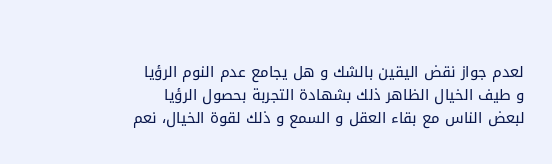لعدم جواز نقض اليقين بالشك و هل يجامع عدم النوم الرؤيا و طيف الخيال الظاهر ذلك بشهادة التجربة بحصول الرؤيا لبعض الناس مع بقاء العقل و السمع و ذلك لقوة الخيال، نعم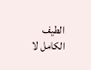الطيف الكامل لا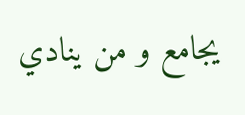يجامع و من ينادي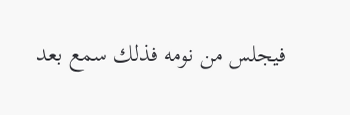فيجلس من نومه فذلك سمع بعد